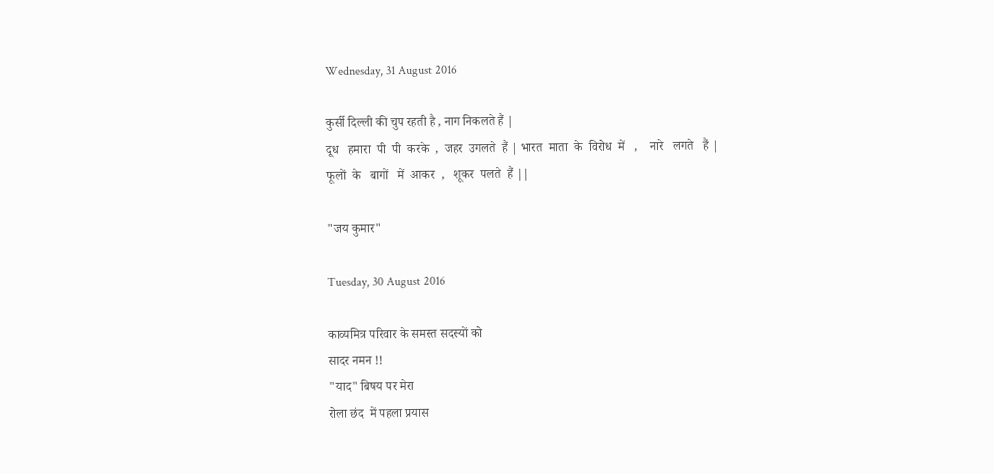Wednesday, 31 August 2016

कुर्सी दिल्ली की चुप रहती है , नाग निकलते हैं |
दूध   हमारा  पी  पी  करके  ,  जहर  उगलते  हैं | भारत  माता  के  विरोध  में   ,    नारे   लगते   हैं |
फूलों  के   बागों   में  आकर  ,   शूकर  पलते  हैं ||

"जय कुमार"

Tuesday, 30 August 2016

काव्यमित्र परिवार के समस्त सदस्यों को
सादर नमन !!
"याद" बिषय पर मेरा
रोला छंद  में पहला प्रयास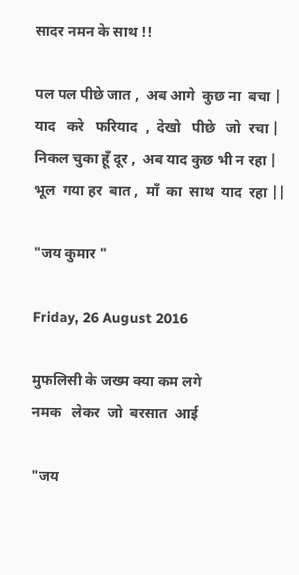सादर नमन के साथ !!

पल पल पीछे जात ,  अब आगे  कुछ ना  बचा |
याद   करे   फरियाद  ,  देखो   पीछे   जो  रचा |
निकल चुका हूँ दूर ,  अब याद कुछ भी न रहा |
भूल  गया हर  बात ,  माँ  का  साथ  याद  रहा ||

"जय कुमार "

Friday, 26 August 2016

मुफलिसी के जख्म क्या कम लगे
नमक   लेकर  जो  बरसात  आई

"जय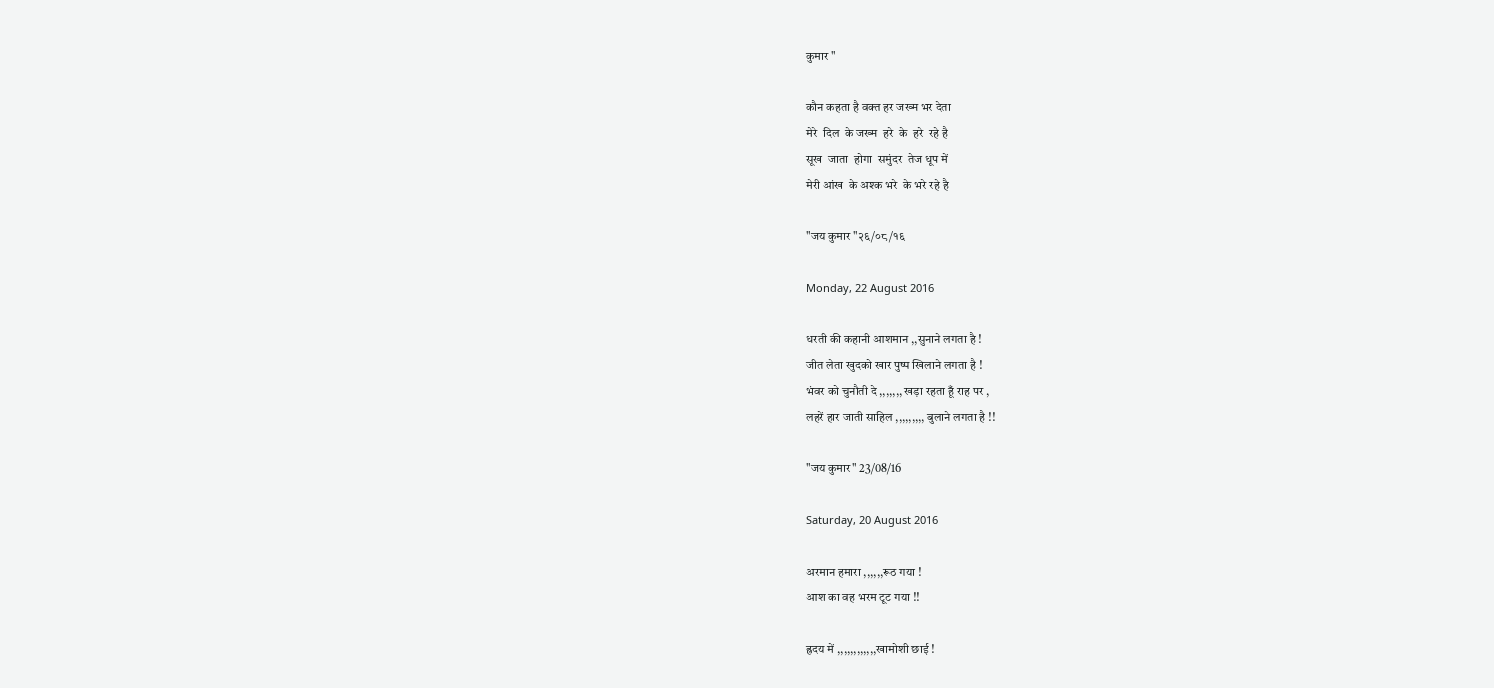कुमार "

कौन कहता है वक्त हर जख्म भर देता
मेरे  दिल  के जख्म  हरे  के  हरे  रहे है
सूख  जाता  होगा  समुंदर  तेज धूप में
मेरी आंख  के अश्क भरे  के भरे रहे है

"जय कुमार "२६/०८/१६

Monday, 22 August 2016

धरती की कहानी आशमान ,,सुनाने लगता है !
जीत लेता खुदको खार पुष्प खिलाने लगता है !
भंवर को चुनौती दे ,,,,,,, खड़ा रहता हूँ राह पर ,
लहरें हार जाती साहिल ,,,,,,,,, बुलाने लगता है !!

"जय कुमार" 23/08/16

Saturday, 20 August 2016

अरमान हमारा ,,,,,,रूठ गया !
आश का वह भरम टूट गया !!

ह्रदय में ,,,,,,,,,,,,खामोशी छाई !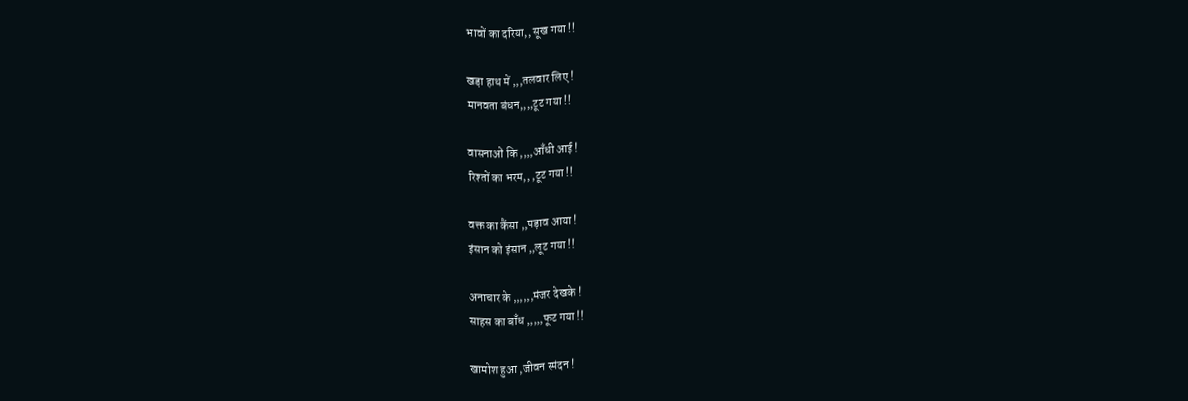भावों का दरिया,, सूख गया !!

खड़ा हाथ में ,,,तलवार लिए !
मानवता बंधन,,,,टूट गया !!

वासनाओं कि ,,,,आँधी आई !
रिश्तों का भरम,, ,टूट गया !!

वक्त का कैंसा ,,पड़ाव आया !
इंसान को इंसान ,,लूट गया !!

अनाचार के ,,,,,,मंजर देखके !
साहस का बाँध ,,,,,फूट गया !!

खामोश हुआ ,जीवन स्पंदन !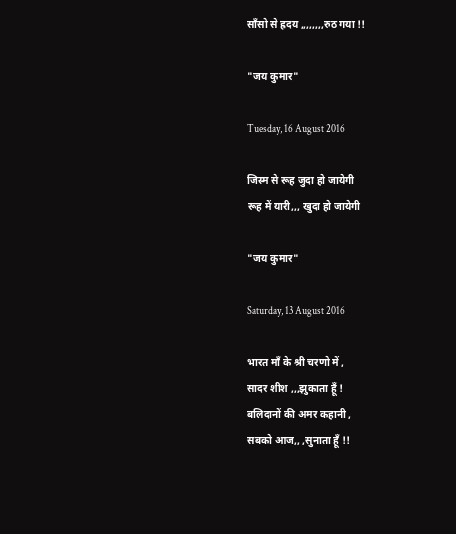साँसो से ह्रदय ,,,,,,,,रुठ गया !!

"जय कुमार"

Tuesday, 16 August 2016

जिस्म से रूह जुदा हो जायेगी
रूह में यारी,,, खुदा हो जायेगी

"जय कुमार"

Saturday, 13 August 2016

भारत माँ के श्री चरणो में ,
सादर शीश ,,,झुकाता हूँ !
बलिदानों की अमर कहानी ,
सबको आज,, ,सुनाता हूँ !!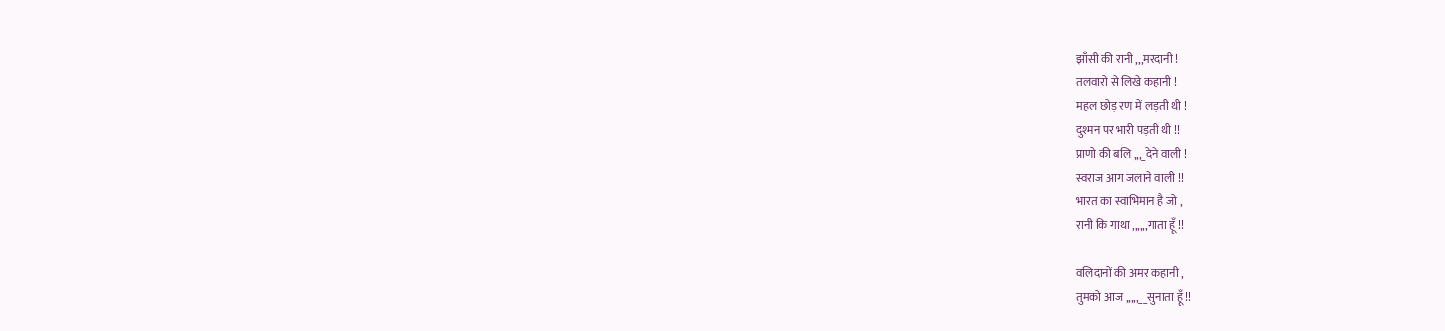झाँसी की रानी ,,,मरदानी !
तलवारो से लिखे कहानी !
महल छोड़ रण में लड़ती थी !
दुश्मन पर भारी पड़ती थी !!
प्राणो की बलि ,,,_देने वाली !
स्वराज आग जलाने वाली !!
भारत का स्वाभिमान है जो ,
रानी कि गाथा ,,,,,,गाता हूँ !!

वलिदानों की अमर कहानी ,
तुमको आज ,,,,,__सुनाता हूँ !!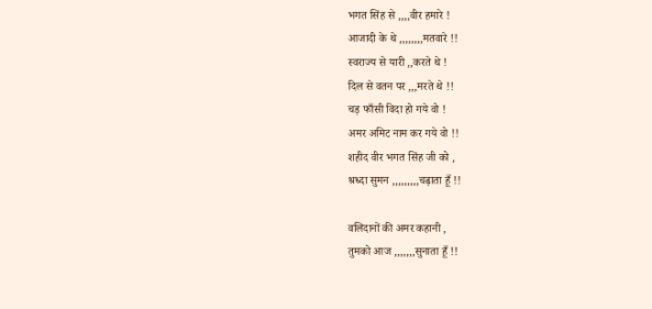भगत सिंह से ,,,,वीर हमारे !
आजादी के थे ,,,,,,,,मतवारे !!
स्वराज्य से यारी ,,करते थे !
दिल से वतन पर ,,,मरते थे !!
चड़ फाँसी विदा हो गये वो !
अमर अमिट नाम कर गये वो !!
शहीद वीर भगत सिंह जी को ,
श्रध्दा सुमन ,,,,,,,,,चढ़ाता हूँ !!

वलिदानों की अमर कहानी ,
तुमको आज ,,,,,,,सुनाता हूँ !!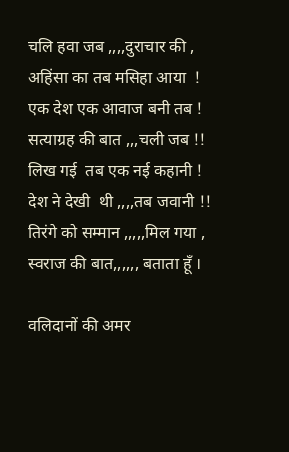चलि हवा जब ,,,,दुराचार की ,
अहिंसा का तब मसिहा आया  !
एक देश एक आवाज बनी तब !
सत्याग्रह की बात ,,,चली जब !!
लिख गई  तब एक नई कहानी !
देश ने देखी  थी ,,,,तब जवानी !!
तिरंगे को सम्मान ,,,,,मिल गया ,
स्वराज की बात,,,,,, बताता हूँ ।

वलिदानों की अमर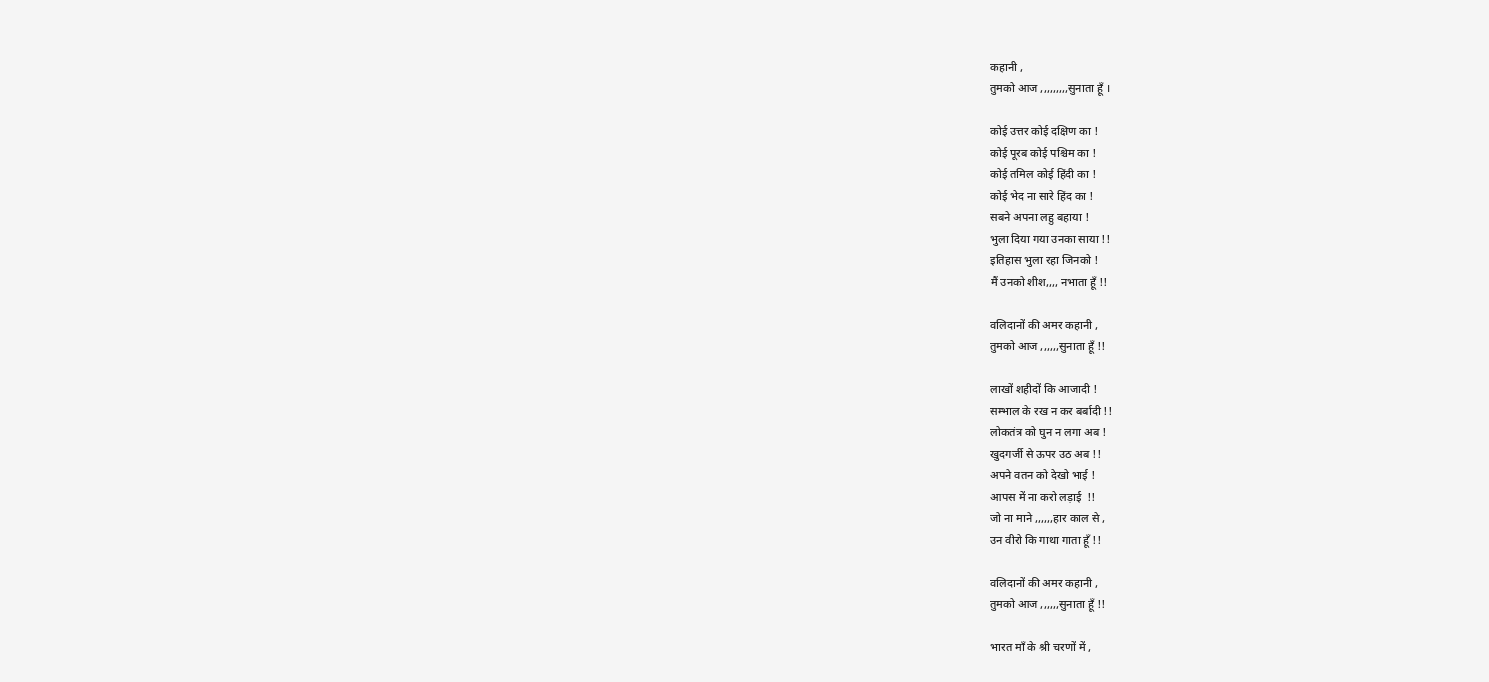कहानी ,
तुमको आज ,,,,,,,,,सुनाता हूँ ।

कोई उत्तर कोई दक्षिण का !
कोई पूरब कोई पश्चिम का !
कोई तमिल कोई हिंदी का !
कोई भेद ना सारे हिंद का !
सबने अपना लहु बहाया !
भुला दिया गया उनका साया !!
इतिहास भुला रहा जिनको !
मैं उनको शीश,,,, नभाता हूँ !!

वलिदानों की अमर कहानी ,
तुमको आज ,,,,,,सुनाता हूँ !!

लाखों शहीदों कि आजादी !
सम्भाल के रख न कर बर्बादी !!
लोकतंत्र को घुन न लगा अब !
खुदगर्जी से ऊपर उठ अब !!
अपने वतन को देखो भाई !
आपस में ना करो लड़ाई  !!
जो ना माने ,,,,,,हार काल से ,
उन वीरो कि गाथा गाता हूँ !!

वलिदानों की अमर कहानी ,
तुमको आज ,,,,,,सुनाता हूँ !!

भारत माँ के श्री चरणों में ,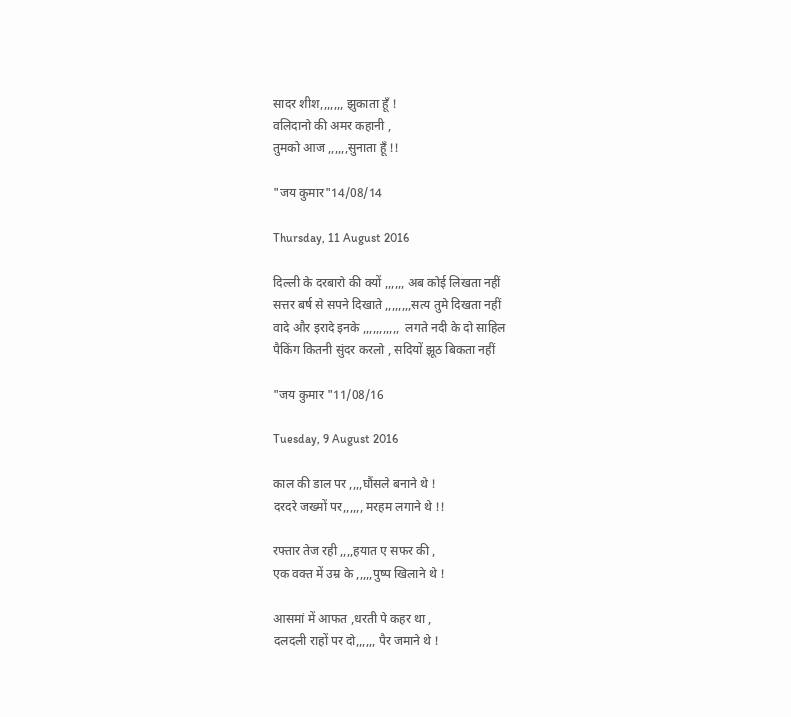सादर शीश,,,,,,, झुकाता हूँ !
वलिदानो की अमर कहानी ,
तुमको आज ,,,,,,सुनाता हूँ !!

"जय कुमार"14/08/14

Thursday, 11 August 2016

दिल्ली के दरबारो की क्यों ,,,,,, अब कोई लिखता नहीं
सत्तर बर्ष से सपने दिखाते ,,,,,,,,सत्य तुमे दिखता नहीं
वादे और इरादे इनके ,,,,,,,,,,,  लगते नदी के दो साहिल
पैकिंग कितनी सुंदर करलो , सदियों झूठ बिकता नहीं

"जय कुमार "11/08/16

Tuesday, 9 August 2016

काल की डाल पर ,,,,घौंसले बनाने थे !
दरदरे जख्मों पर,,,,,, मरहम लगाने थे !!

रफ्तार तेज रही ,,,,हयात ए सफर की ,
एक वक्त में उम्र के ,,,,,पुष्प खिलाने थे !

आसमां में आफत ,धरती पे कहर था ,
दलदली राहों पर दो,,,,,, पैर जमाने थे !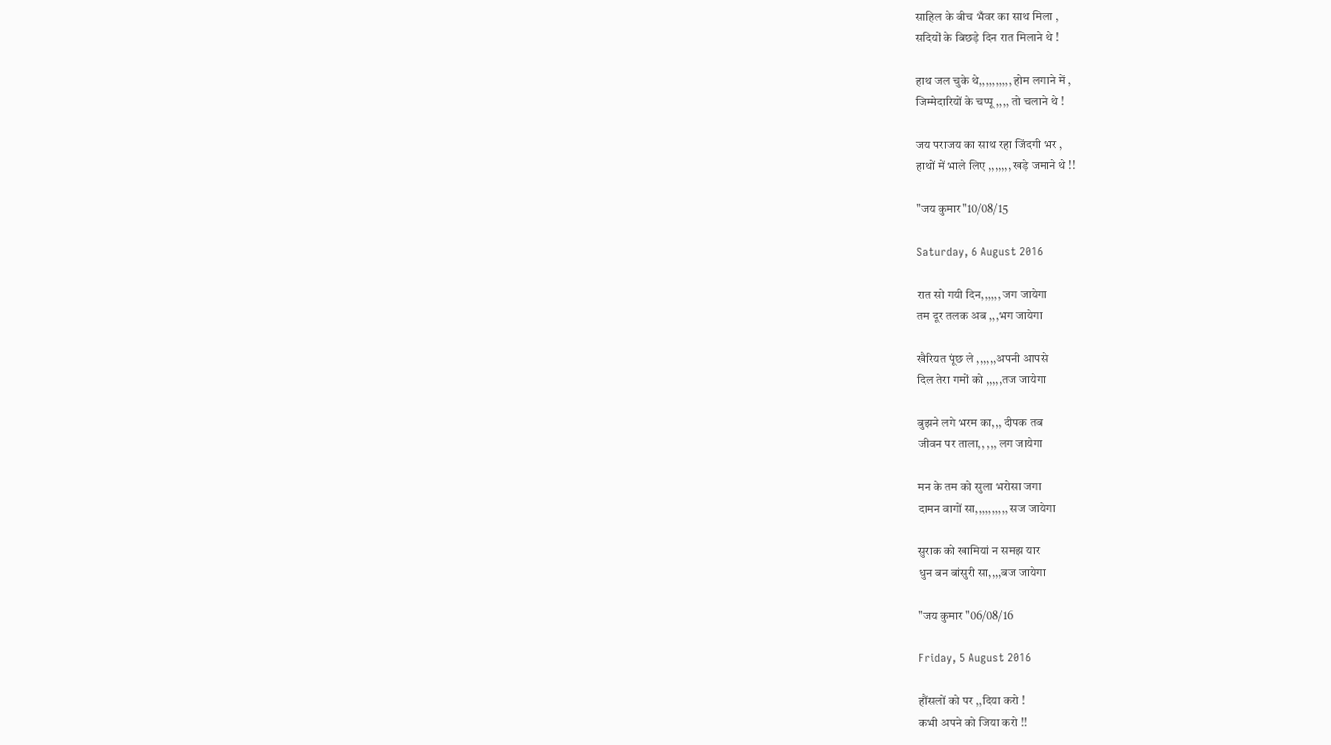साहिल के बीच भँवर का साथ मिला ,
सदियों के बिछड़े दिन रात मिलाने थे !

हाथ जल चुके थे,,,,,,,,,, होम लगाने में ,
जिम्मेदारियों के चप्पू ,,,, तो चलाने थे !

जय पराजय का साथ रहा जिंदगी भर ,
हाथों में भाले लिए ,,,,,,, खड़े जमाने थे !!

"जय कुमार"10/08/15

Saturday, 6 August 2016

रात सो गयी दिन,,,,,, जग जायेगा
तम दूर तलक अब ,,,भग जायेगा

खैरियत पूंछ ले ,,,,,,अपनी आपसे
दिल तेरा गमों को ,,,,,तज जायेगा

बुझने लगे भरम का,,, दीपक तब
जीवन पर ताला,, ,,, लग जायेगा

मन के तम को सुला भरोसा जगा
दामन वागों सा,,,,,,,,,, सज जायेगा

सुराक को खामियां न समझ यार
धुन बन बांसुरी सा,,,,बज जायेगा

"जय कुमार "06/08/16

Friday, 5 August 2016

हौंसलों को पर ,,दिया करो !
कभी अपने को जिया करो !!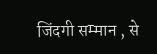जिंदगी सम्मान , से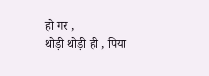हो गर ,
थोड़ी थोड़ी ही , पिया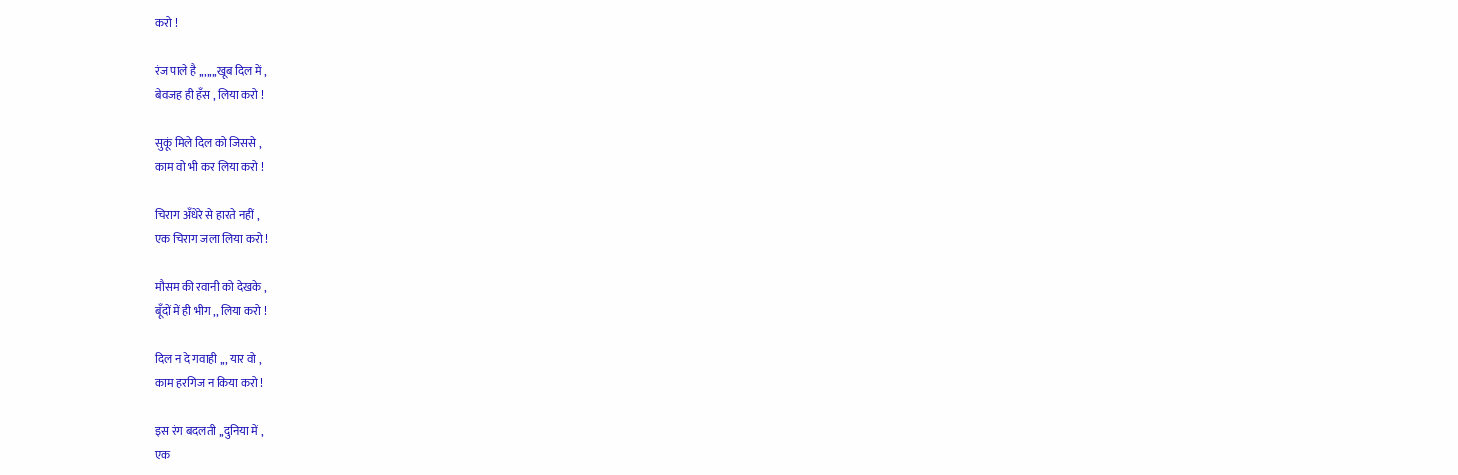करो !

रंज पाले है ,,,,,,,खूब दिल में ,
बेवजह ही हँस , लिया करो !

सुकूं मिले दिल को जिससे ,
काम वो भी कर लिया करो !

चिराग अँधेरे से हारते नहीं ,
एक चिराग जला लिया करो !

मौसम की रवानी को देखके ,
बूँदों में ही भीग ,, लिया करो !

दिल न दे गवाही ,,, यार वो ,
काम हरगिज न किया करो !

इस रंग बदलती ,,दुनिया में ,
एक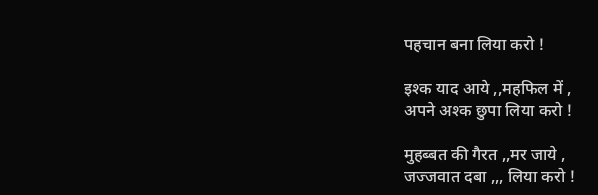पहचान बना लिया करो !

इश्क याद आये ,,महफिल में ,
अपने अश्क छुपा लिया करो !

मुहब्बत की गैरत ,,मर जाये ,
जज्जवात दबा ,,, लिया करो !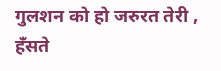गुलशन को हो जरुरत तेरी ,
हँसते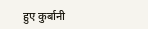हुए कुर्बानी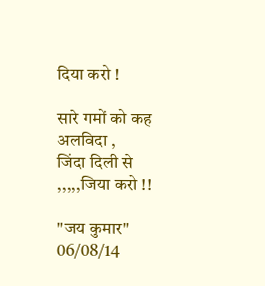दिया करो !

सारे गमों को कह अलविदा ,
जिंदा दिली से ,,,,,जिया करो !!

"जय कुमार" 06/08/14